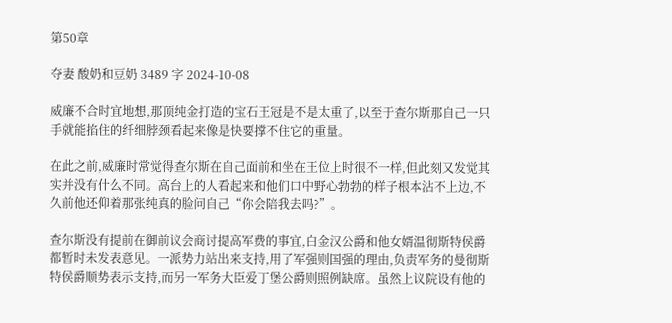第50章

夺妻 酸奶和豆奶 3489 字 2024-10-08

威廉不合时宜地想,那顶纯金打造的宝石王冠是不是太重了,以至于查尔斯那自己一只手就能掐住的纤细脖颈看起来像是快要撑不住它的重量。

在此之前,威廉时常觉得查尔斯在自己面前和坐在王位上时很不一样,但此刻又发觉其实并没有什么不同。高台上的人看起来和他们口中野心勃勃的样子根本沾不上边,不久前他还仰着那张纯真的脸问自己“你会陪我去吗?”。

查尔斯没有提前在御前议会商讨提高军费的事宜,白金汉公爵和他女婿温彻斯特侯爵都暂时未发表意见。一派势力站出来支持,用了军强则国强的理由,负责军务的曼彻斯特侯爵顺势表示支持,而另一军务大臣爱丁堡公爵则照例缺席。虽然上议院设有他的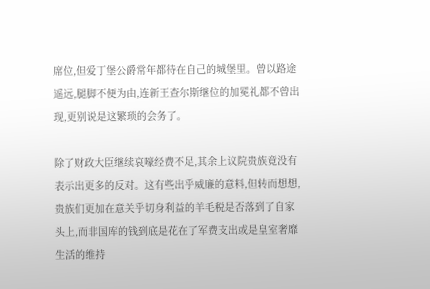席位,但爱丁堡公爵常年都待在自己的城堡里。曾以路途遥远,腿脚不便为由,连新王查尔斯继位的加冕礼都不曾出现,更别说是这繁琐的会务了。

除了财政大臣继续哀嚎经费不足,其余上议院贵族竟没有表示出更多的反对。这有些出乎威廉的意料,但转而想想,贵族们更加在意关乎切身利益的羊毛税是否落到了自家头上,而非国库的钱到底是花在了军费支出或是皇室奢靡生活的维持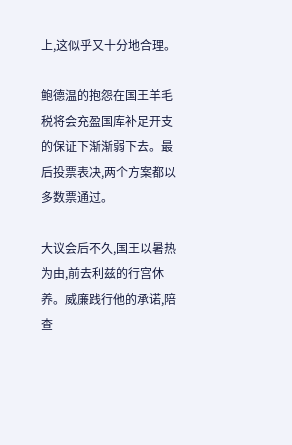上,这似乎又十分地合理。

鲍德温的抱怨在国王羊毛税将会充盈国库补足开支的保证下渐渐弱下去。最后投票表决,两个方案都以多数票通过。

大议会后不久,国王以暑热为由,前去利兹的行宫休养。威廉践行他的承诺,陪查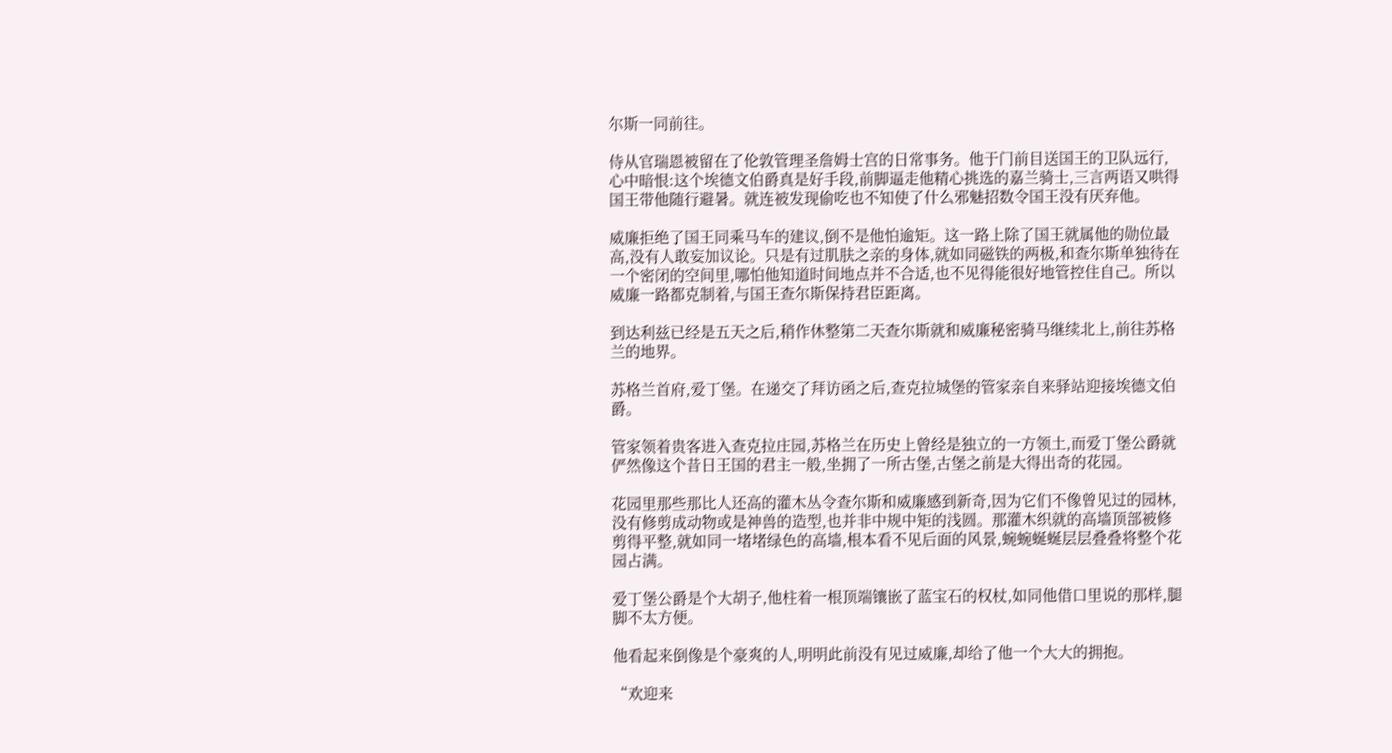尔斯一同前往。

侍从官瑞恩被留在了伦敦管理圣詹姆士宫的日常事务。他于门前目送国王的卫队远行,心中暗恨:这个埃德文伯爵真是好手段,前脚逼走他精心挑选的嘉兰骑士,三言两语又哄得国王带他随行避暑。就连被发现偷吃也不知使了什么邪魅招数令国王没有厌弃他。

威廉拒绝了国王同乘马车的建议,倒不是他怕逾矩。这一路上除了国王就属他的勋位最高,没有人敢妄加议论。只是有过肌肤之亲的身体,就如同磁铁的两极,和查尔斯单独待在一个密闭的空间里,哪怕他知道时间地点并不合适,也不见得能很好地管控住自己。所以威廉一路都克制着,与国王查尔斯保持君臣距离。

到达利兹已经是五天之后,稍作休整第二天查尔斯就和威廉秘密骑马继续北上,前往苏格兰的地界。

苏格兰首府,爱丁堡。在递交了拜访函之后,查克拉城堡的管家亲自来驿站迎接埃德文伯爵。

管家领着贵客进入查克拉庄园,苏格兰在历史上曾经是独立的一方领土,而爱丁堡公爵就俨然像这个昔日王国的君主一般,坐拥了一所古堡,古堡之前是大得出奇的花园。

花园里那些那比人还高的灌木丛令查尔斯和威廉感到新奇,因为它们不像曾见过的园林,没有修剪成动物或是神兽的造型,也并非中规中矩的浅圆。那灌木织就的高墙顶部被修剪得平整,就如同一堵堵绿色的高墙,根本看不见后面的风景,蜿蜿蜒蜒层层叠叠将整个花园占满。

爱丁堡公爵是个大胡子,他柱着一根顶端镶嵌了蓝宝石的权杖,如同他借口里说的那样,腿脚不太方便。

他看起来倒像是个豪爽的人,明明此前没有见过威廉,却给了他一个大大的拥抱。

“欢迎来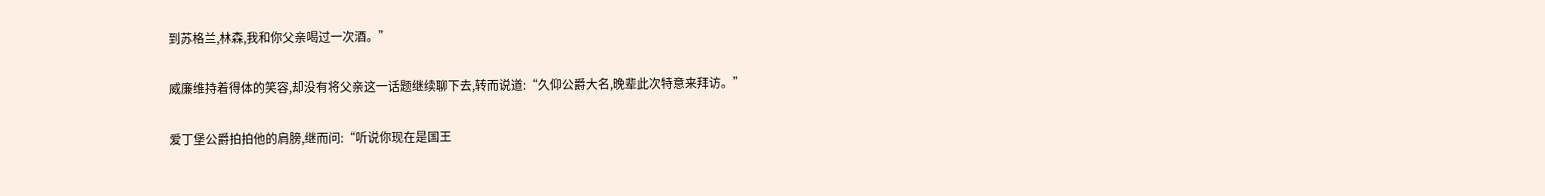到苏格兰,林森,我和你父亲喝过一次酒。”

威廉维持着得体的笑容,却没有将父亲这一话题继续聊下去,转而说道:“久仰公爵大名,晚辈此次特意来拜访。”

爱丁堡公爵拍拍他的肩膀,继而问:“听说你现在是国王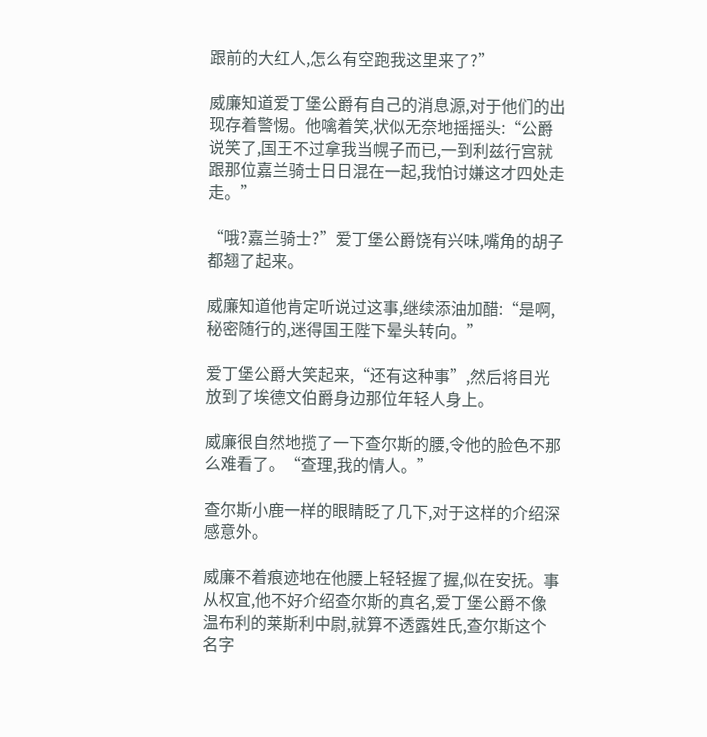跟前的大红人,怎么有空跑我这里来了?”

威廉知道爱丁堡公爵有自己的消息源,对于他们的出现存着警惕。他噙着笑,状似无奈地摇摇头:“公爵说笑了,国王不过拿我当幌子而已,一到利兹行宫就跟那位嘉兰骑士日日混在一起,我怕讨嫌这才四处走走。”

“哦?嘉兰骑士?”爱丁堡公爵饶有兴味,嘴角的胡子都翘了起来。

威廉知道他肯定听说过这事,继续添油加醋:“是啊,秘密随行的,迷得国王陛下晕头转向。”

爱丁堡公爵大笑起来,“还有这种事”,然后将目光放到了埃德文伯爵身边那位年轻人身上。

威廉很自然地揽了一下查尔斯的腰,令他的脸色不那么难看了。“查理,我的情人。”

查尔斯小鹿一样的眼睛眨了几下,对于这样的介绍深感意外。

威廉不着痕迹地在他腰上轻轻握了握,似在安抚。事从权宜,他不好介绍查尔斯的真名,爱丁堡公爵不像温布利的莱斯利中尉,就算不透露姓氏,查尔斯这个名字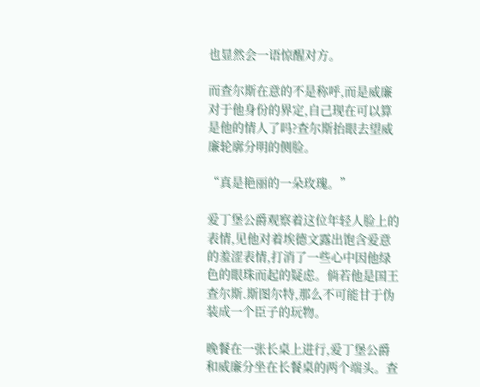也显然会一语惊醒对方。

而查尔斯在意的不是称呼,而是威廉对于他身份的界定,自己现在可以算是他的情人了吗?查尔斯抬眼去望威廉轮廓分明的侧脸。

“真是艳丽的一朵玫瑰。”

爱丁堡公爵观察着这位年轻人脸上的表情,见他对着埃德文露出饱含爱意的羞涩表情,打消了一些心中因他绿色的眼珠而起的疑虑。倘若他是国王查尔斯.斯图尔特,那么不可能甘于伪装成一个臣子的玩物。

晚餐在一张长桌上进行,爱丁堡公爵和威廉分坐在长餐桌的两个端头。查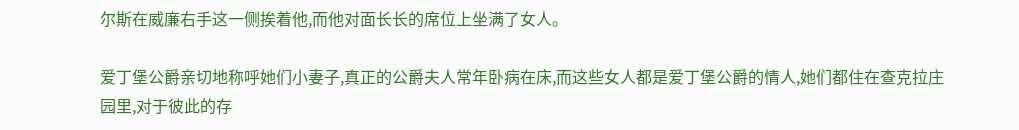尔斯在威廉右手这一侧挨着他,而他对面长长的席位上坐满了女人。

爱丁堡公爵亲切地称呼她们小妻子,真正的公爵夫人常年卧病在床,而这些女人都是爱丁堡公爵的情人,她们都住在查克拉庄园里,对于彼此的存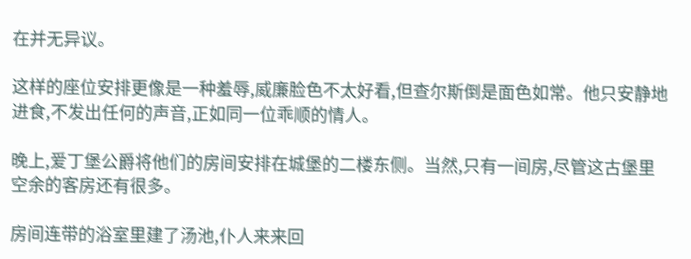在并无异议。

这样的座位安排更像是一种羞辱,威廉脸色不太好看,但查尔斯倒是面色如常。他只安静地进食,不发出任何的声音,正如同一位乖顺的情人。

晚上,爱丁堡公爵将他们的房间安排在城堡的二楼东侧。当然,只有一间房,尽管这古堡里空余的客房还有很多。

房间连带的浴室里建了汤池,仆人来来回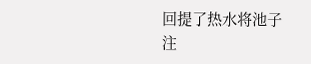回提了热水将池子注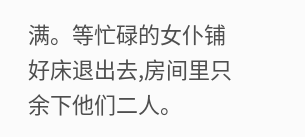满。等忙碌的女仆铺好床退出去,房间里只余下他们二人。